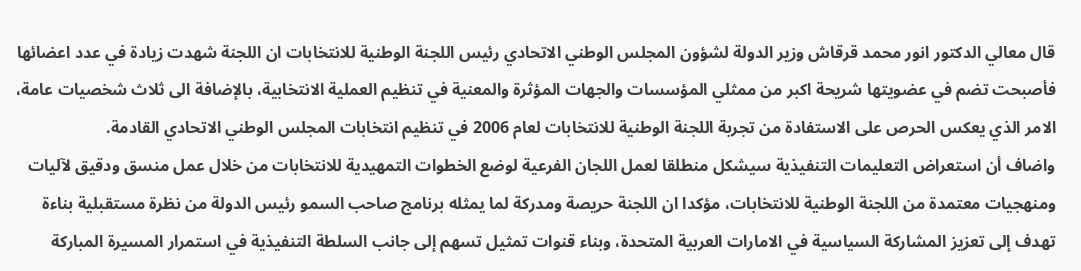قال معالي الدكتور انور محمد قرقاش وزير الدولة لشؤون المجلس الوطني الاتحادي رئيس اللجنة الوطنية للانتخابات ان اللجنة شهدت زيادة في عدد اعضائها فأصبحت تضم في عضويتها شريحة اكبر من ممثلي المؤسسات والجهات المؤثرة والمعنية في تنظيم العملية الانتخابية، بالإضافة الى ثلاث شخصيات عامة، الامر الذي يعكس الحرص على الاستفادة من تجربة اللجنة الوطنية للانتخابات لعام 2006 في تنظيم انتخابات المجلس الوطني الاتحادي القادمة.
واضاف أن استعراض التعليمات التنفيذية سيشكل منطلقا لعمل اللجان الفرعية لوضع الخطوات التمهيدية للانتخابات من خلال عمل منسق ودقيق لآليات ومنهجيات معتمدة من اللجنة الوطنية للانتخابات، مؤكدا ان اللجنة حريصة ومدركة لما يمثله برنامج صاحب السمو رئيس الدولة من نظرة مستقبلية بناءة تهدف إلى تعزيز المشاركة السياسية في الامارات العربية المتحدة، وبناء قنوات تمثيل تسهم إلى جانب السلطة التنفيذية في استمرار المسيرة المباركة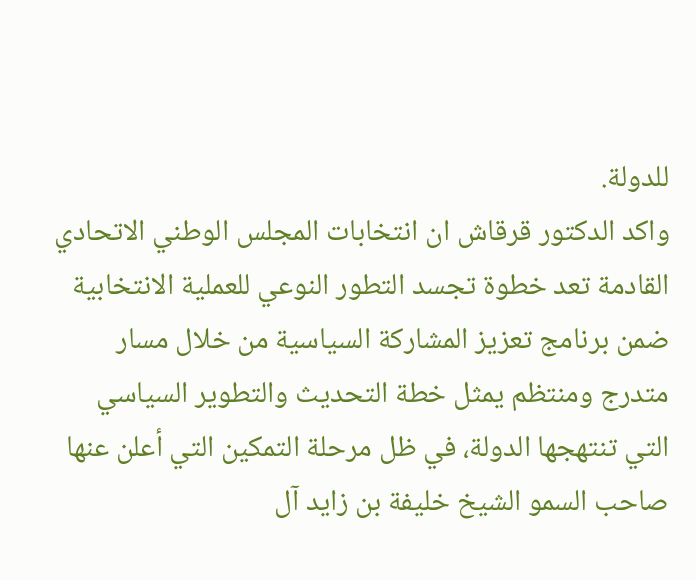للدولة.
واكد الدكتور قرقاش ان انتخابات المجلس الوطني الاتحادي القادمة تعد خطوة تجسد التطور النوعي للعملية الانتخابية ضمن برنامج تعزيز المشاركة السياسية من خلال مسار متدرج ومنتظم يمثل خطة التحديث والتطوير السياسي التي تنتهجها الدولة، في ظل مرحلة التمكين التي أعلن عنها صاحب السمو الشيخ خليفة بن زايد آل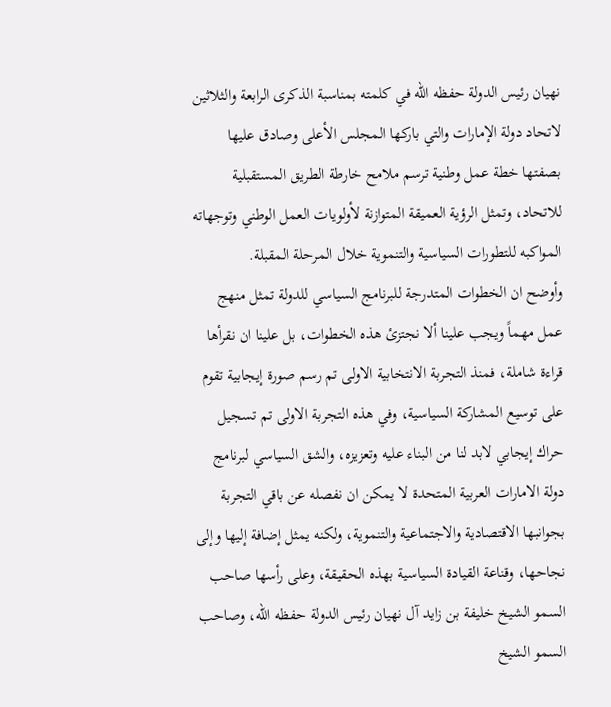نهيان رئيس الدولة حفظه الله في كلمته بمناسبة الذكرى الرابعة والثلاثين لاتحاد دولة الإمارات والتي باركها المجلس الأعلى وصادق عليها بصفتها خطة عمل وطنية ترسم ملامح خارطة الطريق المستقبلية للاتحاد، وتمثل الرؤية العميقة المتوازنة لأولويات العمل الوطني وتوجهاته المواكبه للتطورات السياسية والتنموية خلال المرحلة المقبلة.
وأوضح ان الخطوات المتدرجة للبرنامج السياسي للدولة تمثل منهج عمل مهماً ويجب علينا ألا نجتزئ هذه الخطوات، بل علينا ان نقرأها قراءة شاملة، فمنذ التجربة الانتخابية الاولى تم رسم صورة إيجابية تقوم على توسيع المشاركة السياسية، وفي هذه التجربة الاولى تم تسجيل حراك إيجابي لابد لنا من البناء عليه وتعزيزه، والشق السياسي لبرنامج دولة الامارات العربية المتحدة لا يمكن ان نفصله عن باقي التجربة بجوانبها الاقتصادية والاجتماعية والتنموية، ولكنه يمثل إضافة إليها وإلى نجاحها، وقناعة القيادة السياسية بهذه الحقيقة، وعلى رأسها صاحب السمو الشيخ خليفة بن زايد آل نهيان رئيس الدولة حفظه الله، وصاحب السمو الشيخ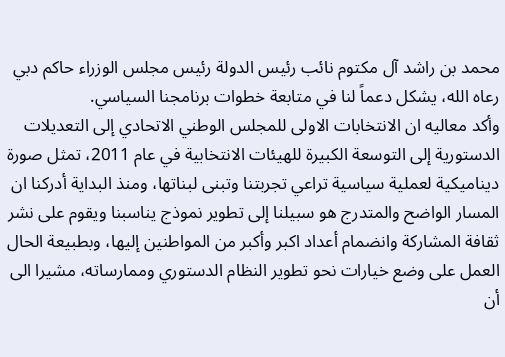محمد بن راشد آل مكتوم نائب رئيس الدولة رئيس مجلس الوزراء حاكم دبي رعاه الله، يشكل دعماً لنا في متابعة خطوات برنامجنا السياسي.
وأكد معاليه ان الانتخابات الاولى للمجلس الوطني الاتحادي إلى التعديلات الدستورية إلى التوسعة الكبيرة للهيئات الانتخابية في عام 2011، تمثل صورة ديناميكية لعملية سياسية تراعي تجربتنا وتبنى لبناتها، ومنذ البداية أدركنا ان المسار الواضح والمتدرج هو سبيلنا إلى تطوير نموذج يناسبنا ويقوم على نشر ثقافة المشاركة وانضمام أعداد اكبر وأكبر من المواطنين إليها، وبطبيعة الحال العمل على وضع خيارات نحو تطوير النظام الدستوري وممارساته، مشيرا الى أن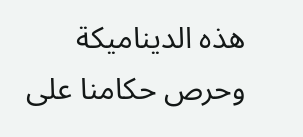هذه الديناميكة وحرص حكامنا على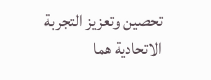تحصين وتعزيز التجربة الاتحادية هما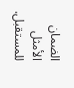الضمان الأمثل للمستقبل.